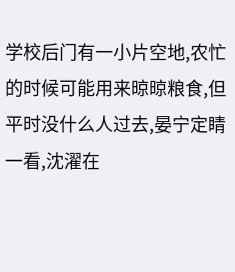学校后门有一小片空地,农忙的时候可能用来晾晾粮食,但平时没什么人过去,晏宁定睛一看,沈濯在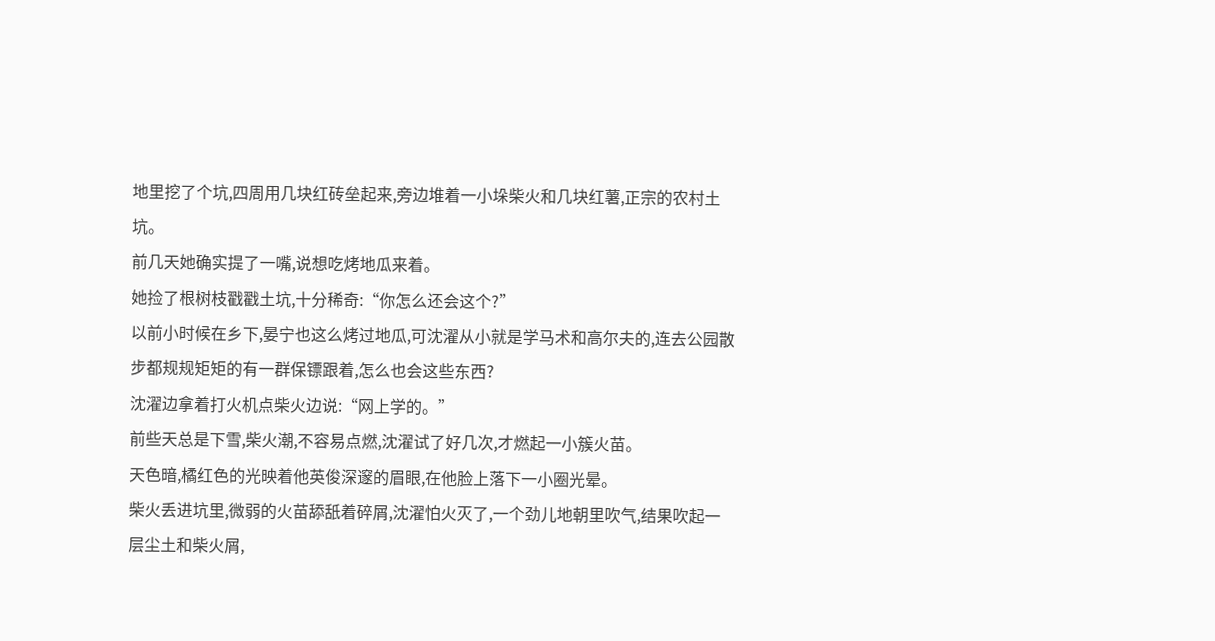地里挖了个坑,四周用几块红砖垒起来,旁边堆着一小垛柴火和几块红薯,正宗的农村土坑。
前几天她确实提了一嘴,说想吃烤地瓜来着。
她捡了根树枝戳戳土坑,十分稀奇:“你怎么还会这个?”
以前小时候在乡下,晏宁也这么烤过地瓜,可沈濯从小就是学马术和高尔夫的,连去公园散步都规规矩矩的有一群保镖跟着,怎么也会这些东西?
沈濯边拿着打火机点柴火边说:“网上学的。”
前些天总是下雪,柴火潮,不容易点燃,沈濯试了好几次,才燃起一小簇火苗。
天色暗,橘红色的光映着他英俊深邃的眉眼,在他脸上落下一小圈光晕。
柴火丢进坑里,微弱的火苗舔舐着碎屑,沈濯怕火灭了,一个劲儿地朝里吹气,结果吹起一层尘土和柴火屑,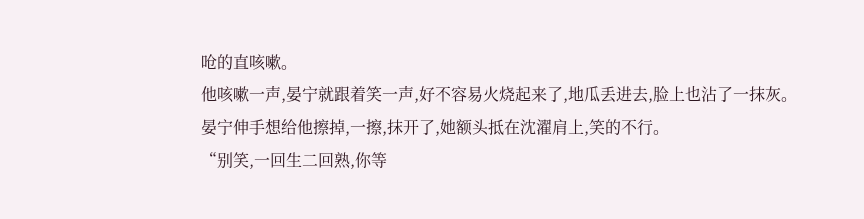呛的直咳嗽。
他咳嗽一声,晏宁就跟着笑一声,好不容易火烧起来了,地瓜丢进去,脸上也沾了一抹灰。
晏宁伸手想给他擦掉,一擦,抹开了,她额头抵在沈濯肩上,笑的不行。
“别笑,一回生二回熟,你等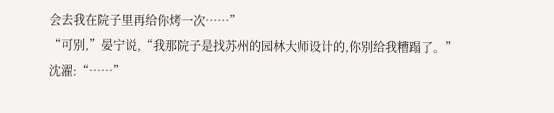会去我在院子里再给你烤一次……”
“可别,”晏宁说,“我那院子是找苏州的园林大师设计的,你别给我糟蹋了。”
沈濯:“……”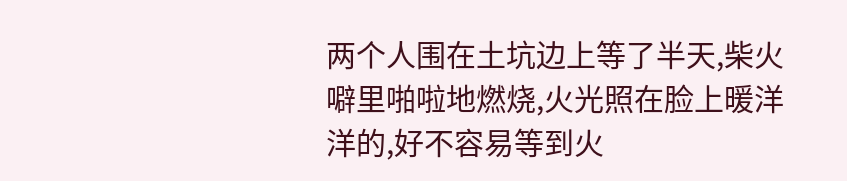两个人围在土坑边上等了半天,柴火噼里啪啦地燃烧,火光照在脸上暖洋洋的,好不容易等到火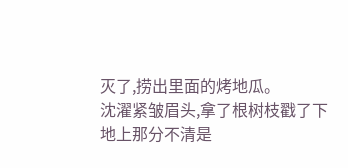灭了,捞出里面的烤地瓜。
沈濯紧皱眉头,拿了根树枝戳了下地上那分不清是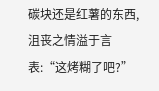碳块还是红薯的东西,沮丧之情溢于言表:“这烤糊了吧?”